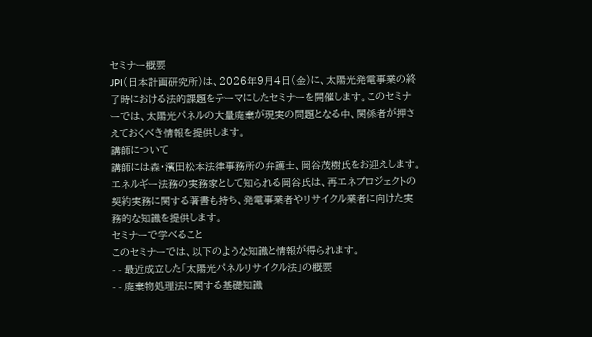セミナー概要
JPI(日本計画研究所)は、2026年9月4日(金)に、太陽光発電事業の終了時における法的課題をテーマにしたセミナーを開催します。このセミナーでは、太陽光パネルの大量廃棄が現実の問題となる中、関係者が押さえておくべき情報を提供します。
講師について
講師には森・濱田松本法律事務所の弁護士、岡谷茂樹氏をお迎えします。エネルギー法務の実務家として知られる岡谷氏は、再エネプロジェクトの契約実務に関する著書も持ち、発電事業者やリサイクル業者に向けた実務的な知識を提供します。
セミナーで学べること
このセミナーでは、以下のような知識と情報が得られます。
- - 最近成立した「太陽光パネルリサイクル法」の概要
- - 廃棄物処理法に関する基礎知識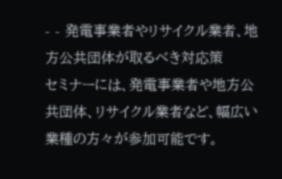- - 発電事業者やリサイクル業者、地方公共団体が取るべき対応策
セミナーには、発電事業者や地方公共団体、リサイクル業者など、幅広い業種の方々が参加可能です。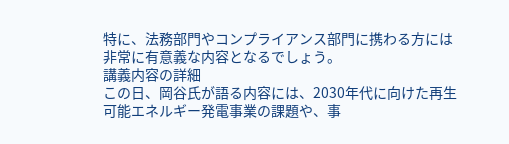特に、法務部門やコンプライアンス部門に携わる方には非常に有意義な内容となるでしょう。
講義内容の詳細
この日、岡谷氏が語る内容には、2030年代に向けた再生可能エネルギー発電事業の課題や、事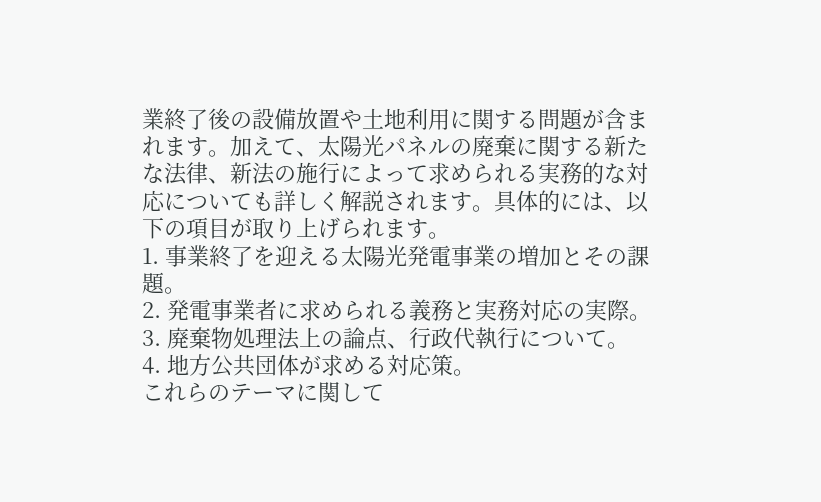業終了後の設備放置や土地利用に関する問題が含まれます。加えて、太陽光パネルの廃棄に関する新たな法律、新法の施行によって求められる実務的な対応についても詳しく解説されます。具体的には、以下の項目が取り上げられます。
1. 事業終了を迎える太陽光発電事業の増加とその課題。
2. 発電事業者に求められる義務と実務対応の実際。
3. 廃棄物処理法上の論点、行政代執行について。
4. 地方公共団体が求める対応策。
これらのテーマに関して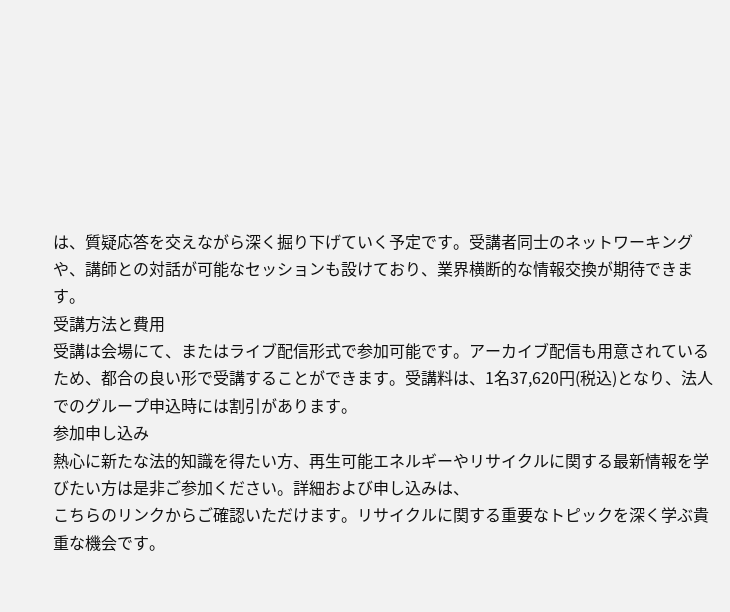は、質疑応答を交えながら深く掘り下げていく予定です。受講者同士のネットワーキングや、講師との対話が可能なセッションも設けており、業界横断的な情報交換が期待できます。
受講方法と費用
受講は会場にて、またはライブ配信形式で参加可能です。アーカイブ配信も用意されているため、都合の良い形で受講することができます。受講料は、1名37,620円(税込)となり、法人でのグループ申込時には割引があります。
参加申し込み
熱心に新たな法的知識を得たい方、再生可能エネルギーやリサイクルに関する最新情報を学びたい方は是非ご参加ください。詳細および申し込みは、
こちらのリンクからご確認いただけます。リサイクルに関する重要なトピックを深く学ぶ貴重な機会です。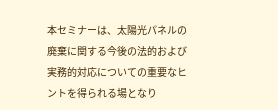本セミナーは、太陽光パネルの廃棄に関する今後の法的および実務的対応についての重要なヒントを得られる場となり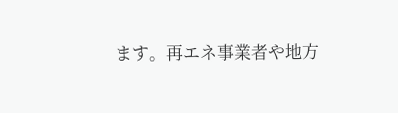ます。再エネ事業者や地方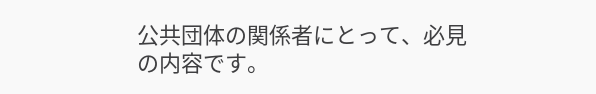公共団体の関係者にとって、必見の内容です。